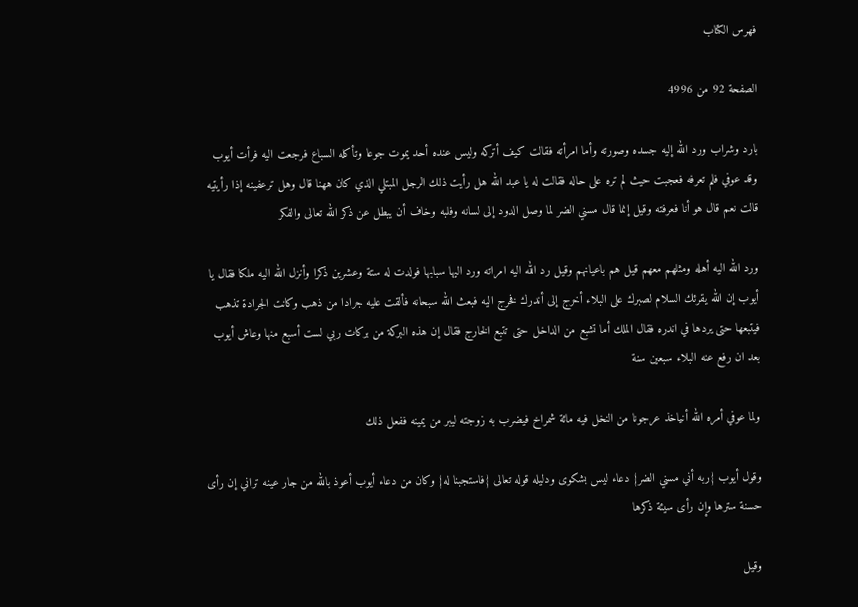فهرس الكتاب

الصفحة 92 من 4996

بارد وشراب ورد الله إليه جسده وصورته وأما امرأته فقالت كيف أتركه وليس عنده أحد يموت جوعا وتأكله السباع فرجعت اليه فرأت أيوب وقد عوفي فلم تعرفه فعجبت حيث لم تره على حاله فقالت له يا عبد الله هل رأيت ذلك الرجل المبتلي الذي كان ههنا قال وهل ترعفينه إذا رأيتيه قالت نعم قال هو أنا فعرفته وقيل إنما قال مسني الضر لما وصل الدود إلى لسانه وفلبه وخاف أن يبطل عن ذكر الله تعالى والفكر

ورد الله اليه أهله ومثلهم معهم قيل هم باعيانهم وقيل رد الله اليه امراته ورد اليها سبابها فولدت له ستة وعشرين ذكرا وأنزل الله اليه ملكا فقال يا أيوب إن الله يقرئك السلام لصبرك على البلاء أخرج إلى أندرك فخرج اليه فبعث الله سبحانه فألقت عليه جرادا من ذهب وكانت الجرادة تذهب فيتبعها حتى يردها في اندره فقال الملك أما تشبع من الداخل حتى تتبع الخارج فقال إن هذه البركة من بركات ربي لست أسبع منها وعاش أيوب بعد ان رفع عنه البلاء سبعين سنة

ولما عوفي أمره الله أنياخذ عرجونا من النخل فيه مائة شمراخ فيضرب به زوجته ليبر من يمينه ففعل ذلك

وقول أيوب {ربه أني مسني الضر} دعاء ليس بشكوى ودليله قوله تعالى {فاستجبنا له} وكان من دعاء أيوب أعوذ بالله من جار عينه تراني إن رأى حسنة سترها وإن رأى سيئة ذكرها

وقيل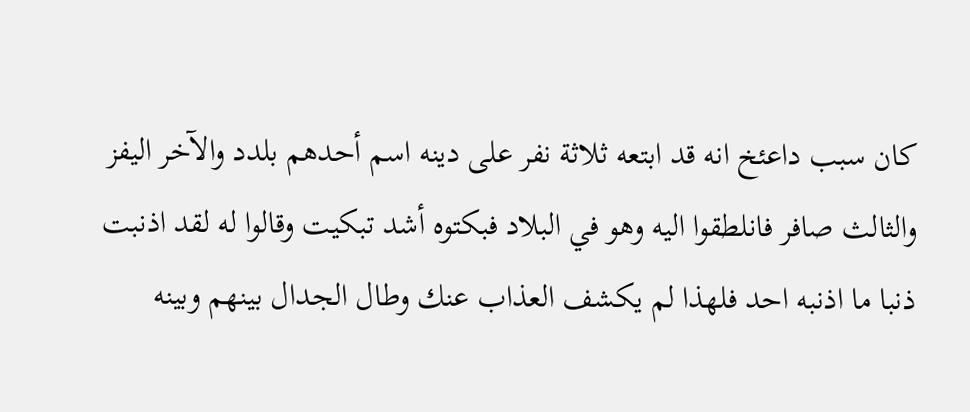كان سبب داعئخ انه قد ابتعه ثلاثة نفر على دينه اسم أحدهم بلدد والآخر اليفز والثالث صافر فانلطقوا اليه وهو في البلاد فبكتوه أشد تبكيت وقالوا له لقد اذنبت ذنبا ما اذنبه احد فلهذا لم يكشف العذاب عنك وطال الجدال بينهم وبينه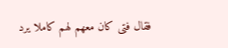فقال فتى كان معهم لهم كاملا يرد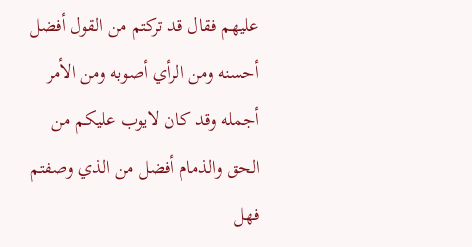عليهم فقال قد تركتم من القول أفضل أحسنه ومن الرأي أصوبه ومن الأمر أجمله وقد كان لايوب عليكم من الحق والذمام أفضل من الذي وصفتم فهل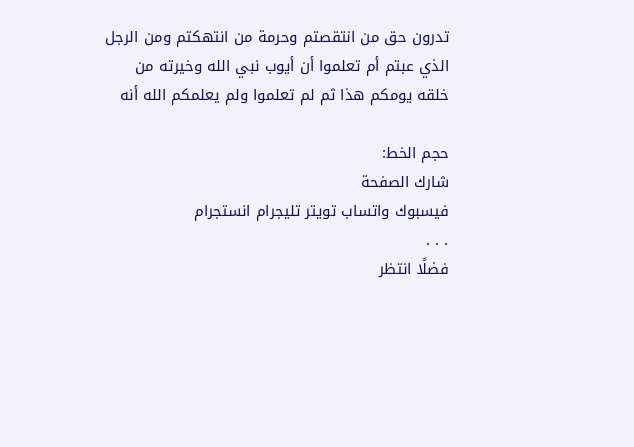تدرون حق من انتقصتم وحرمة من انتهكتم ومن الرجل الذي عبتم أم تعلموا أن أيوب نبي الله وخيرته من خلقه يومكم هذا ثم لم تعلموا ولم يعلمكم الله أنه

حجم الخط:
شارك الصفحة
فيسبوك واتساب تويتر تليجرام انستجرام
. . .
فضلًا انتظر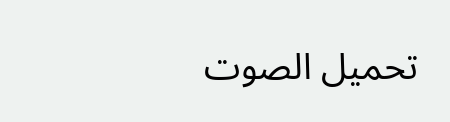تحميل الصوت